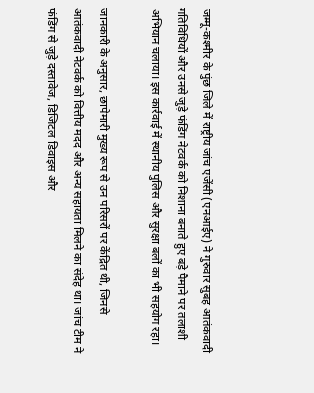जम्मू-कश्मीर के पुंछ जिले में राष्ट्रीय जांच एजेंसी (एनआईए) ने गुरुवार सुबह आतंकवादी गतिविधियों और उनसे जुड़े फंडिंग नेटवर्क को निशाना बनाते हुए बड़े पैमाने पर तलाशी अभियान चलाया। इस कार्रवाई में स्थानीय पुलिस और सुरक्षा बलों का भी सहयोग रहा।

जानकारी के अनुसार, छापेमारी मुख्य रूप से उन परिसरों पर केंद्रित थी, जिनसे आतंकवादी नेटवर्क को वित्तीय मदद और अन्य सहायता मिलने का संदेह था। जांच टीम ने फंडिंग से जुड़े दस्तावेज, डिजिटल डिवाइस और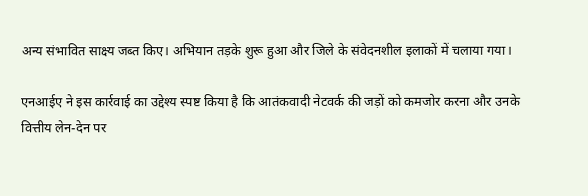अन्य संभावित साक्ष्य जब्त किए। अभियान तड़के शुरू हुआ और जिले के संवेदनशील इलाकों में चलाया गया।

एनआईए ने इस कार्रवाई का उद्देश्य स्पष्ट किया है कि आतंकवादी नेटवर्क की जड़ों को कमजोर करना और उनके वित्तीय लेन-देन पर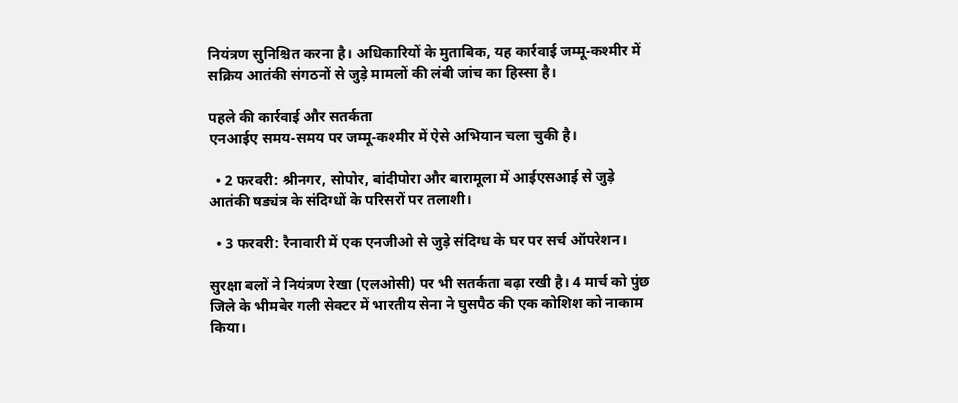नियंत्रण सुनिश्चित करना है। अधिकारियों के मुताबिक, यह कार्रवाई जम्मू-कश्मीर में सक्रिय आतंकी संगठनों से जुड़े मामलों की लंबी जांच का हिस्सा है।

पहले की कार्रवाई और सतर्कता
एनआईए समय-समय पर जम्मू-कश्मीर में ऐसे अभियान चला चुकी है।

  • 2 फरवरी: श्रीनगर, सोपोर, बांदीपोरा और बारामूला में आईएसआई से जुड़े आतंकी षड्यंत्र के संदिग्धों के परिसरों पर तलाशी।

  • 3 फरवरी: रैनावारी में एक एनजीओ से जुड़े संदिग्ध के घर पर सर्च ऑपरेशन।

सुरक्षा बलों ने नियंत्रण रेखा (एलओसी) पर भी सतर्कता बढ़ा रखी है। 4 मार्च को पुंछ जिले के भीमबेर गली सेक्टर में भारतीय सेना ने घुसपैठ की एक कोशिश को नाकाम किया।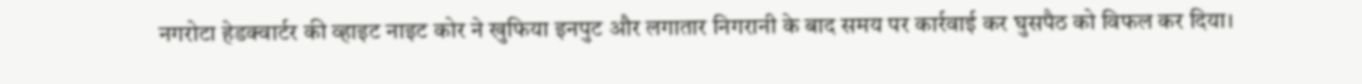नगरोटा हेडक्वार्टर की व्हाइट नाइट कोर ने खुफिया इनपुट और लगातार निगरानी के बाद समय पर कार्रवाई कर घुसपैठ को विफल कर दिया।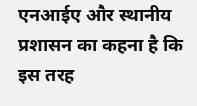एनआईए और स्थानीय प्रशासन का कहना है कि इस तरह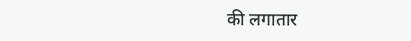की लगातार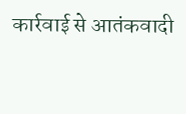कार्रवाई से आतंकवादी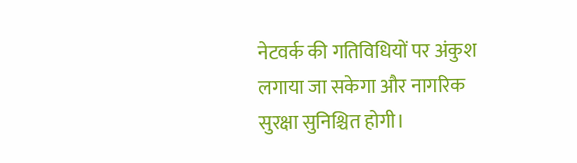नेटवर्क की गतिविधियों पर अंकुश लगाया जा सकेगा और नागरिक सुरक्षा सुनिश्चित होगी।